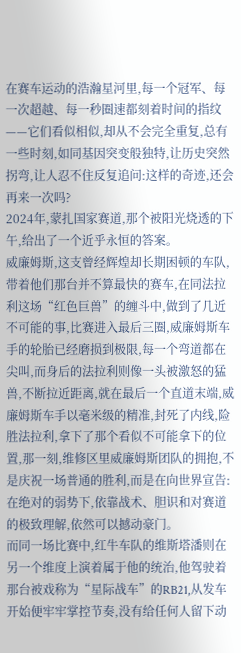在赛车运动的浩瀚星河里,每一个冠军、每一次超越、每一秒圈速都刻着时间的指纹——它们看似相似,却从不会完全重复,总有一些时刻,如同基因突变般独特,让历史突然拐弯,让人忍不住反复追问:这样的奇迹,还会再来一次吗?
2024年,蒙扎国家赛道,那个被阳光烧透的下午,给出了一个近乎永恒的答案。
威廉姆斯,这支曾经辉煌却长期困顿的车队,带着他们那台并不算最快的赛车,在同法拉利这场“红色巨兽”的缠斗中,做到了几近不可能的事,比赛进入最后三圈,威廉姆斯车手的轮胎已经磨损到极限,每一个弯道都在尖叫,而身后的法拉利则像一头被激怒的猛兽,不断拉近距离,就在最后一个直道末端,威廉姆斯车手以毫米级的精准,封死了内线,险胜法拉利,拿下了那个看似不可能拿下的位置,那一刻,维修区里威廉姆斯团队的拥抱,不是庆祝一场普通的胜利,而是在向世界宣告:在绝对的弱势下,依靠战术、胆识和对赛道的极致理解,依然可以撼动豪门。
而同一场比赛中,红牛车队的维斯塔潘则在另一个维度上演着属于他的统治,他驾驶着那台被戏称为“星际战车”的RB21,从发车开始便牢牢掌控节奏,没有给任何人留下动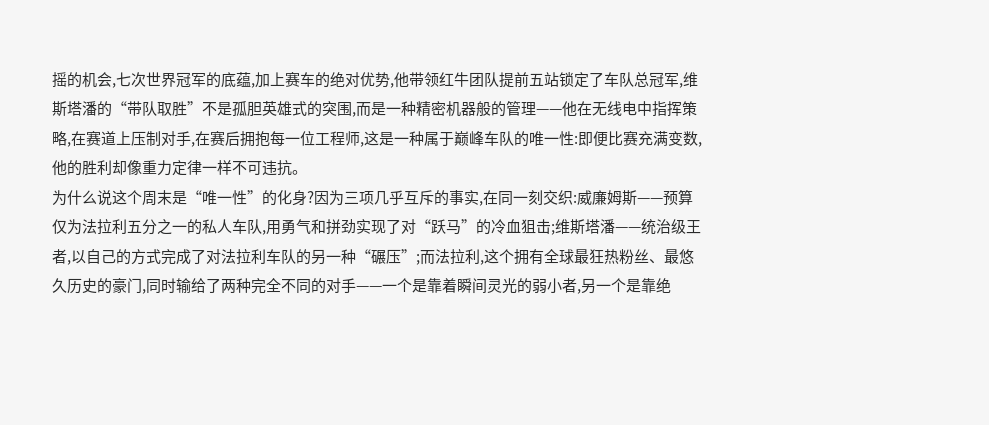摇的机会,七次世界冠军的底蕴,加上赛车的绝对优势,他带领红牛团队提前五站锁定了车队总冠军,维斯塔潘的“带队取胜”不是孤胆英雄式的突围,而是一种精密机器般的管理——他在无线电中指挥策略,在赛道上压制对手,在赛后拥抱每一位工程师,这是一种属于巅峰车队的唯一性:即便比赛充满变数,他的胜利却像重力定律一样不可违抗。
为什么说这个周末是“唯一性”的化身?因为三项几乎互斥的事实,在同一刻交织:威廉姆斯——预算仅为法拉利五分之一的私人车队,用勇气和拼劲实现了对“跃马”的冷血狙击;维斯塔潘——统治级王者,以自己的方式完成了对法拉利车队的另一种“碾压”;而法拉利,这个拥有全球最狂热粉丝、最悠久历史的豪门,同时输给了两种完全不同的对手——一个是靠着瞬间灵光的弱小者,另一个是靠绝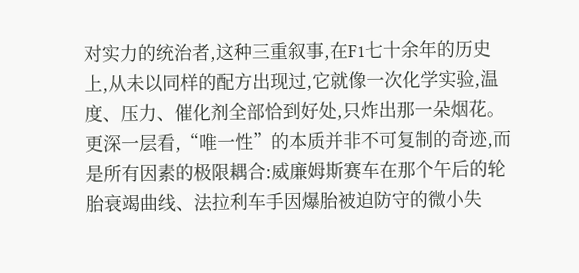对实力的统治者,这种三重叙事,在F1七十余年的历史上,从未以同样的配方出现过,它就像一次化学实验,温度、压力、催化剂全部恰到好处,只炸出那一朵烟花。
更深一层看,“唯一性”的本质并非不可复制的奇迹,而是所有因素的极限耦合:威廉姆斯赛车在那个午后的轮胎衰竭曲线、法拉利车手因爆胎被迫防守的微小失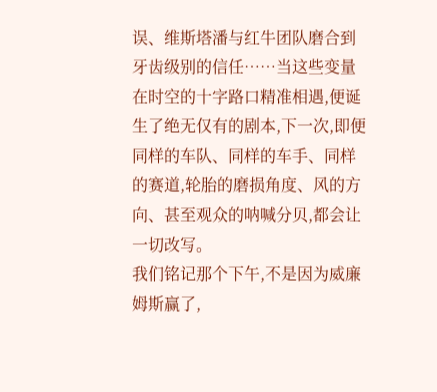误、维斯塔潘与红牛团队磨合到牙齿级别的信任……当这些变量在时空的十字路口精准相遇,便诞生了绝无仅有的剧本,下一次,即便同样的车队、同样的车手、同样的赛道,轮胎的磨损角度、风的方向、甚至观众的呐喊分贝,都会让一切改写。
我们铭记那个下午,不是因为威廉姆斯赢了,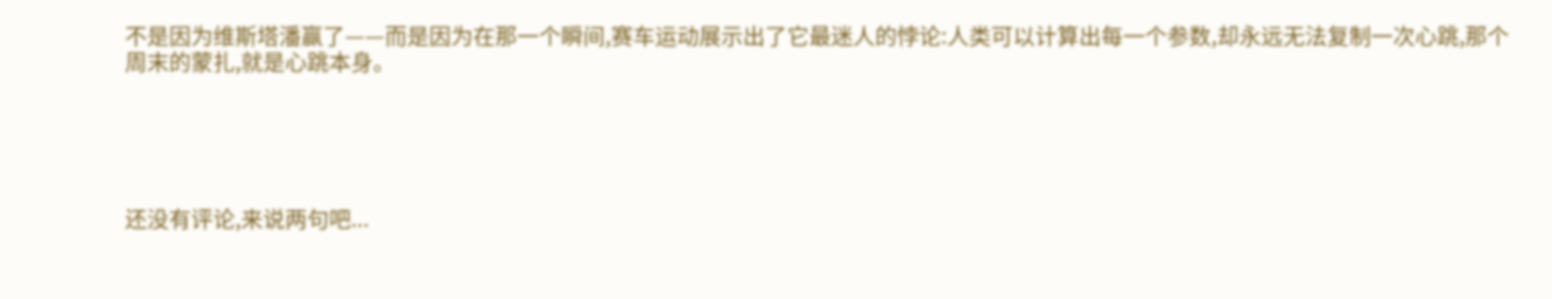不是因为维斯塔潘赢了——而是因为在那一个瞬间,赛车运动展示出了它最迷人的悖论:人类可以计算出每一个参数,却永远无法复制一次心跳,那个周末的蒙扎,就是心跳本身。





还没有评论,来说两句吧...